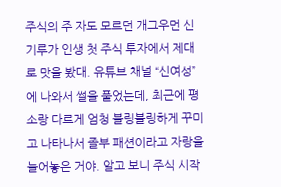주식의 주 자도 모르던 개그우먼 신기루가 인생 첫 주식 투자에서 제대로 맛을 봤대. 유튜브 채널 “신여성”에 나와서 썰을 풀었는데, 최근에 평소랑 다르게 엄청 블링블링하게 꾸미고 나타나서 졸부 패션이라고 자랑을 늘어놓은 거야. 알고 보니 주식 시작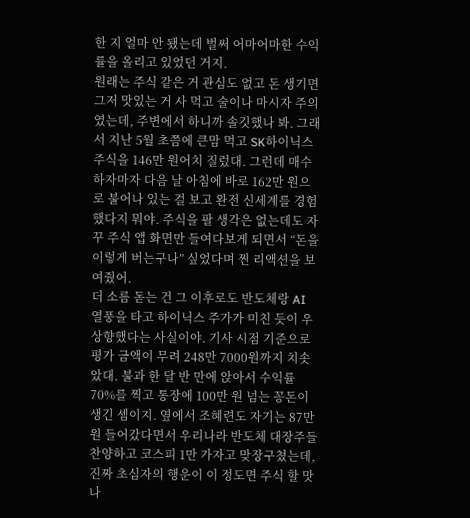한 지 얼마 안 됐는데 벌써 어마어마한 수익률을 올리고 있었던 거지.
원래는 주식 같은 거 관심도 없고 돈 생기면 그저 맛있는 거 사 먹고 술이나 마시자 주의였는데, 주변에서 하니까 솔깃했나 봐. 그래서 지난 5월 초쯤에 큰맘 먹고 SK하이닉스 주식을 146만 원어치 질렀대. 그런데 매수하자마자 다음 날 아침에 바로 162만 원으로 불어나 있는 걸 보고 완전 신세계를 경험했다지 뭐야. 주식을 팔 생각은 없는데도 자꾸 주식 앱 화면만 들여다보게 되면서 “돈을 이렇게 버는구나” 싶었다며 찐 리액션을 보여줬어.
더 소름 돋는 건 그 이후로도 반도체랑 AI 열풍을 타고 하이닉스 주가가 미친 듯이 우상향했다는 사실이야. 기사 시점 기준으로 평가 금액이 무려 248만 7000원까지 치솟았대. 불과 한 달 반 만에 앉아서 수익률 70%를 찍고 통장에 100만 원 넘는 꽁돈이 생긴 셈이지. 옆에서 조혜련도 자기는 87만 원 들어갔다면서 우리나라 반도체 대장주들 찬양하고 코스피 1만 가자고 맞장구쳤는데, 진짜 초심자의 행운이 이 정도면 주식 할 맛 나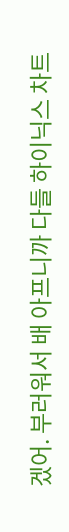겠어. 부러워서 배 아프니까 다들 하이닉스 차트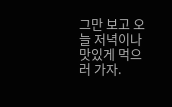그만 보고 오늘 저녁이나 맛있게 먹으러 가자.